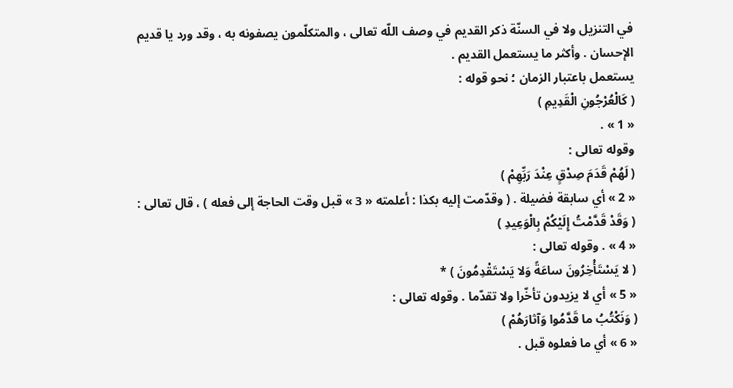في التنزيل ولا في السنّة ذكر القديم في وصف اللّه تعالى ، والمتكلّمون يصفونه به ، وقد ورد يا قديم الإحسان . وأكثر ما يستعمل القديم .
يستعمل باعتبار الزمان ؛ نحو قوله :
( كَالْعُرْجُونِ الْقَدِيمِ )
« 1 » .
وقوله تعالى :
( لَهُمْ قَدَمَ صِدْقٍ عِنْدَ رَبِّهِمْ )
« 2 » أي سابقة فضيلة . ( وقدّمت إليه بكذا : أعلمته « 3 » قبل وقت الحاجة إلى فعله ) ، قال تعالى :
( وَقَدْ قَدَّمْتُ إِلَيْكُمْ بِالْوَعِيدِ )
« 4 » . وقوله تعالى :
( لا يَسْتَأْخِرُونَ ساعَةً وَلا يَسْتَقْدِمُونَ ) *
« 5 » أي لا يزيدون تأخّرا ولا تقدّما . وقوله تعالى :
( وَنَكْتُبُ ما قَدَّمُوا وَآثارَهُمْ )
« 6 » أي ما فعلوه قبل .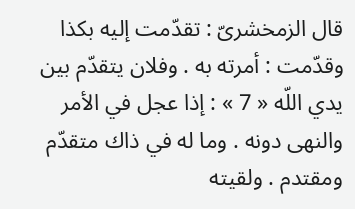قال الزمخشرىّ : تقدّمت إليه بكذا وقدّمت : أمرته به . وفلان يتقدّم بين يدي اللّه « 7 » : إذا عجل في الأمر والنهى دونه . وما له في ذاك متقدّم ومقتدم . ولقيته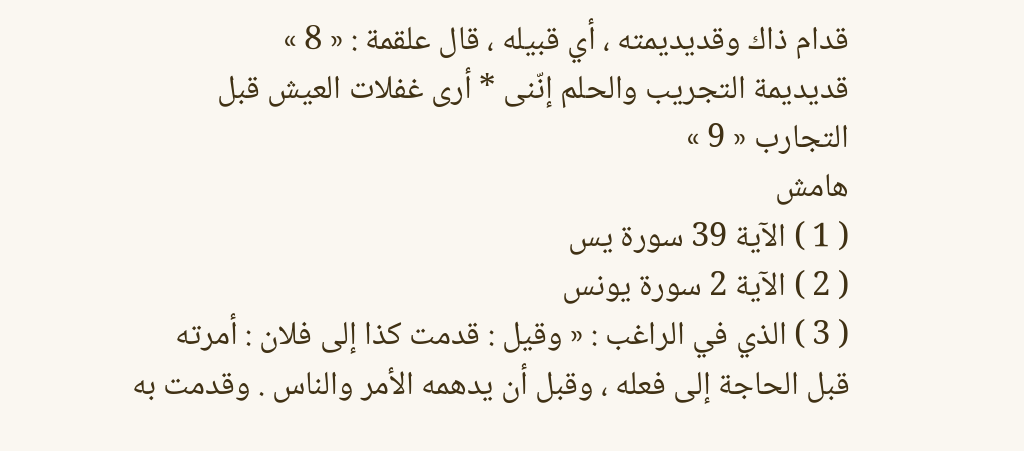قدام ذاك وقديديمته ، أي قبيله ، قال علقمة : « 8 »
قديديمة التجريب والحلم إنّنى * أرى غفلات العيش قبل التجارب « 9 »
هامش
( 1 ) الآية 39 سورة يس
( 2 ) الآية 2 سورة يونس
( 3 ) الذي في الراغب : « وقيل : قدمت كذا إلى فلان : أمرته قبل الحاجة إلى فعله ، وقبل أن يدهمه الأمر والناس . وقدمت به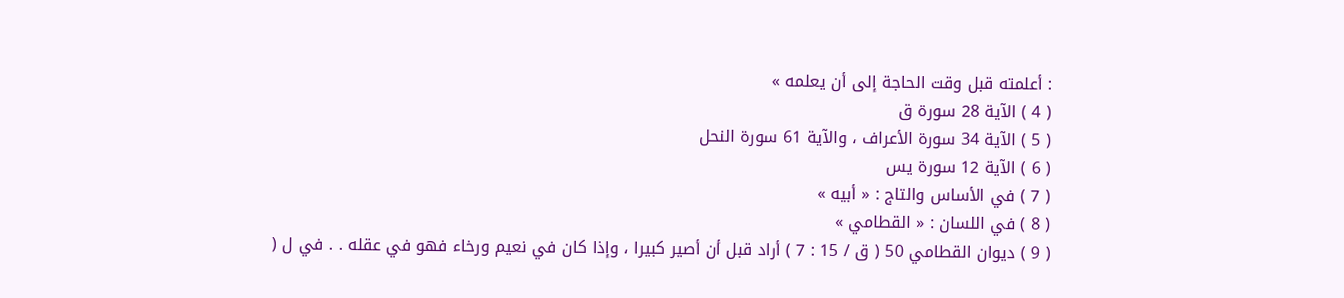: أعلمته قبل وقت الحاجة إلى أن يعلمه »
( 4 ) الآية 28 سورة ق
( 5 ) الآية 34 سورة الأعراف ، والآية 61 سورة النحل
( 6 ) الآية 12 سورة يس
( 7 ) في الأساس والتاج : « أبيه »
( 8 ) في اللسان : « القطامي »
( 9 ) ديوان القطامي 50 ( ق / 15 : 7 ) أراد قبل أن أصير كبيرا ، وإذا كان في نعيم ورخاء فهو في عقله . . في ل (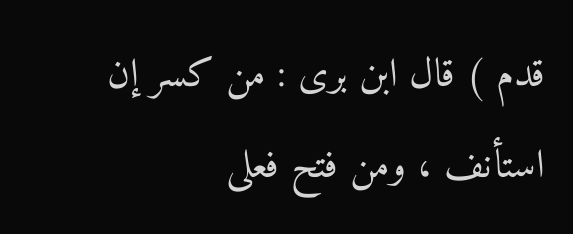قدم ) قال ابن برى : من كسر إن استأنف ، ومن فتح فعلى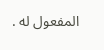المفعول له .